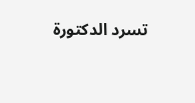تسرد الدكتورة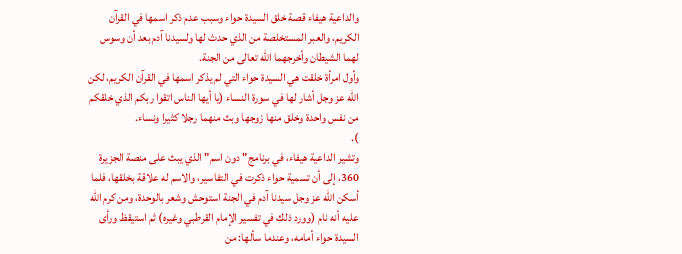والداعية هيفاء قصة خلق السيدة حواء وسبب عدم ذكر اسمها في القرآن الكريم، والعبر المستخلصة من الذي حدث لها ولسيدنا آدم بعد أن وسوس لهما الشيطان وأخرجهما الله تعالى من الجنة.
وأول امرأة خلقت هي السيدة حواء التي لم يذكر اسمها في القرآن الكريم، لكن الله عز وجل أشار لها في سورة النساء (يا أيها الناس اتقوا ربكم الذي خلقكم من نفس واحدة وخلق منها زوجها وبث منهما رجلا كثيرا ونساء.
).
وتشير الداعية هيفاء، في برنامج" دون اسم" الذي يبث على منصة الجزيرة 360، إلى أن تسمية حواء ذكرت في التفاسير، والاسم له علاقة بخلقها، فلما أسكن الله عز وجل سيدنا آدم في الجنة استوحش وشعر بالوحدة، ومن كرم الله عليه أنه نام (وورد ذلك في تفسير الإمام القرطبي وغيره) ثم استيقظ ورأى السيدة حواء أمامه، وعندما سألها: من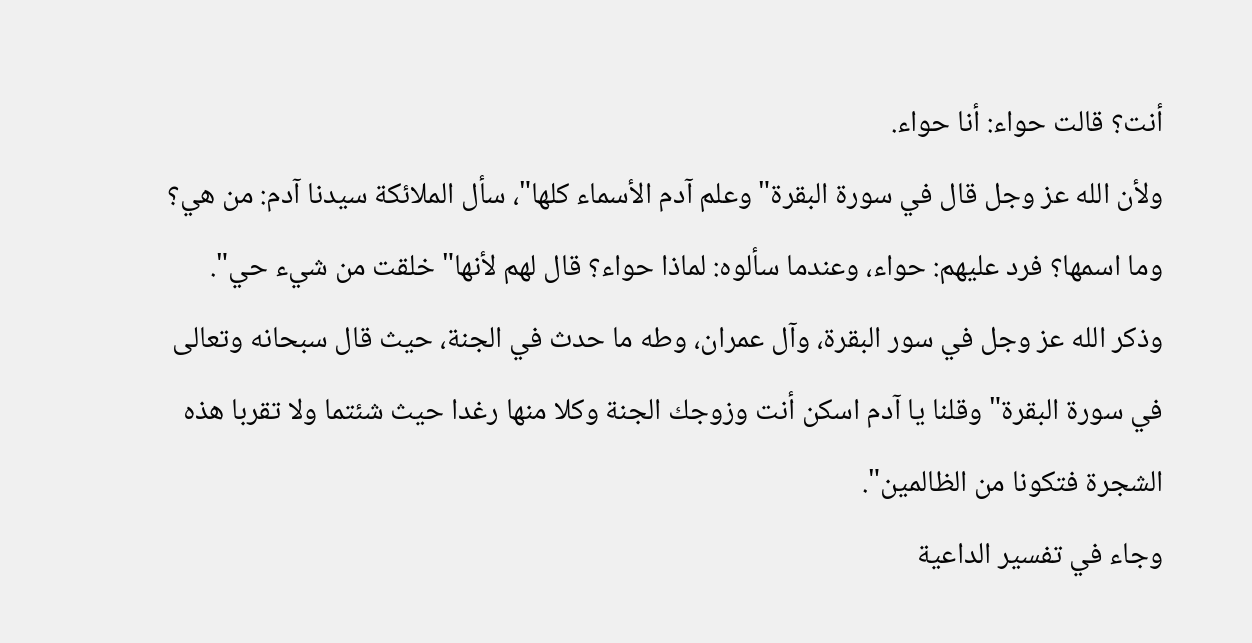أنت؟ قالت حواء: أنا حواء.
ولأن الله عز وجل قال في سورة البقرة" وعلم آدم الأسماء كلها"، سأل الملائكة سيدنا آدم: من هي؟ وما اسمها؟ فرد عليهم: حواء، وعندما سألوه: لماذا حواء؟ قال لهم لأنها" خلقت من شيء حي".
وذكر الله عز وجل في سور البقرة، وآل عمران، وطه ما حدث في الجنة، حيث قال سبحانه وتعالى في سورة البقرة" وقلنا يا آدم اسكن أنت وزوجك الجنة وكلا منها رغدا حيث شئتما ولا تقربا هذه الشجرة فتكونا من الظالمين".
وجاء في تفسير الداعية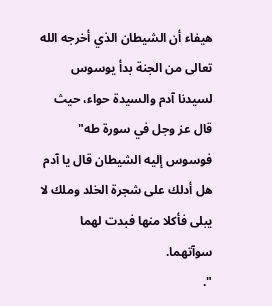هيفاء أن الشيطان الذي أخرجه الله تعالى من الجنة بدأ يوسوس لسيدنا آدم والسيدة حواء، حيث قال عز وجل في سورة طه" فوسوس إليه الشيطان قال يا آدم هل أدلك على شجرة الخلد وملك لا يبلى فأكلا منها فبدت لهما سوآتهما.
".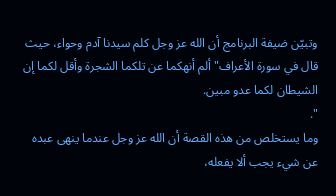وتبيّن ضيفة البرنامج أن الله عز وجل كلم سيدنا آدم وحواء، حيث قال في سورة الأعراف" ألم أنهكما عن تلكما الشجرة وأقل لكما إن الشيطان لكما عدو مبين.
".
وما يستخلص من هذه القصة أن الله عز وجل عندما ينهى عبده عن شيء يجب ألا يفعله،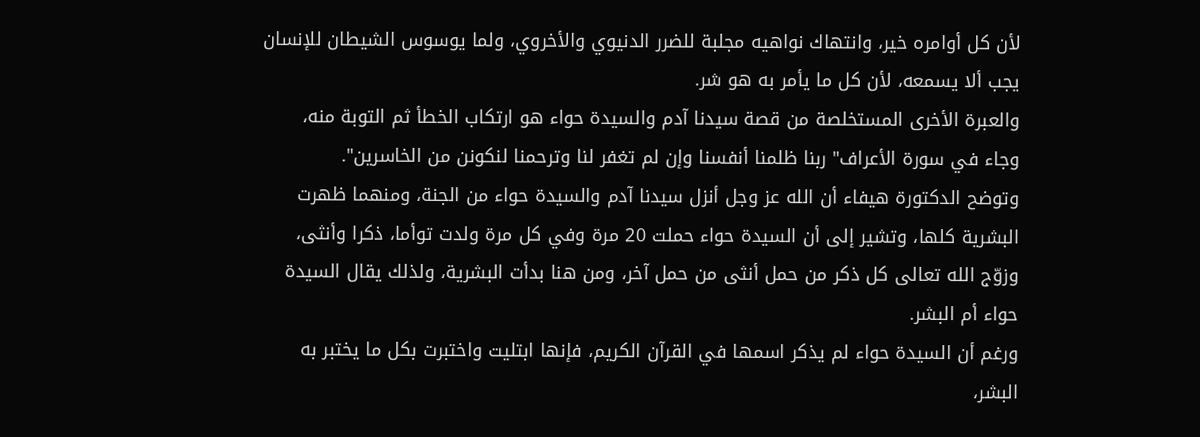لأن كل أوامره خير، وانتهاك نواهيه مجلبة للضرر الدنيوي والأخروي، ولما يوسوس الشيطان للإنسان يجب ألا يسمعه، لأن كل ما يأمر به هو شر.
والعبرة الأخرى المستخلصة من قصة سيدنا آدم والسيدة حواء هو ارتكاب الخطأ ثم التوبة منه، وجاء في سورة الأعراف" ربنا ظلمنا أنفسنا وإن لم تغفر لنا وترحمنا لنكونن من الخاسرين".
وتوضح الدكتورة هيفاء أن الله عز وجل أنزل سيدنا آدم والسيدة حواء من الجنة، ومنهما ظهرت البشرية كلها، وتشير إلى أن السيدة حواء حملت 20 مرة وفي كل مرة ولدت توأما، ذكرا وأنثى، وزوّج الله تعالى كل ذكر من حمل أنثى من حمل آخر، ومن هنا بدأت البشرية، ولذلك يقال السيدة حواء أم البشر.
ورغم أن السيدة حواء لم يذكر اسمها في القرآن الكريم، فإنها ابتليت واختبرت بكل ما يختبر به البشر،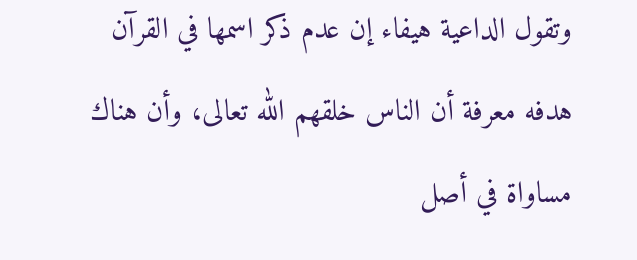وتقول الداعية هيفاء إن عدم ذكر اسمها في القرآن هدفه معرفة أن الناس خلقهم الله تعالى، وأن هناك مساواة في أصل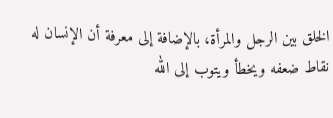الخلق بين الرجل والمرأة، بالإضافة إلى معرفة أن الإنسان له نقاط ضعفه ويخطأ ويتوب إلى الله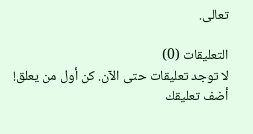تعالى.

التعليقات (0)
لا توجد تعليقات حتى الآن. كن أول من يعلق!
أضف تعليقك